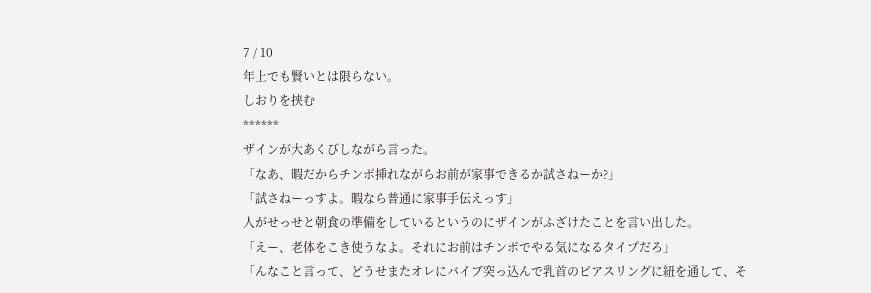7 / 10
年上でも賢いとは限らない。
しおりを挟む
******
ザインが大あくびしながら言った。
「なあ、暇だからチンポ挿れながらお前が家事できるか試さねーか?」
「試さねーっすよ。暇なら普通に家事手伝えっす」
人がせっせと朝食の準備をしているというのにザインがふざけたことを言い出した。
「えー、老体をこき使うなよ。それにお前はチンポでやる気になるタイプだろ」
「んなこと言って、どうせまたオレにバイブ突っ込んで乳首のピアスリングに紐を通して、そ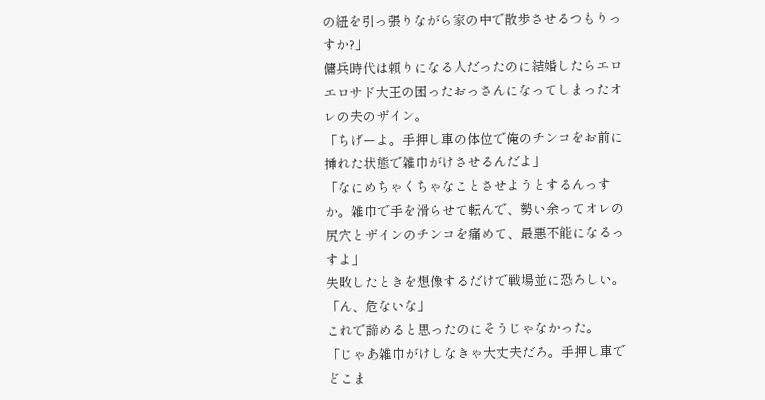の紐を引っ張りながら家の中で散歩させるつもりっすか?」
傭兵時代は頼りになる人だったのに結婚したらエロエロサド大王の困ったおっさんになってしまったオレの夫のザイン。
「ちげーよ。手押し車の体位で俺のチンコをお前に挿れた状態で雑巾がけさせるんだよ」
「なにめちゃくちゃなことさせようとするんっすか。雑巾で手を滑らせて転んで、勢い余ってオレの尻穴とザインのチンコを痛めて、最悪不能になるっすよ」
失敗したときを想像するだけで戦場並に恐ろしい。
「ん、危ないな」
これで諦めると思ったのにそうじゃなかった。
「じゃあ雑巾がけしなきゃ大丈夫だろ。手押し車でどこま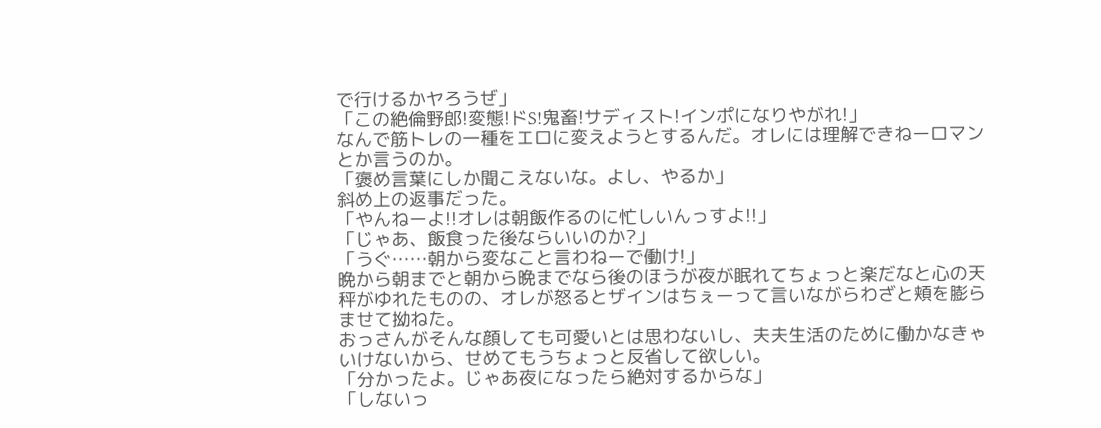で行けるかヤろうぜ」
「この絶倫野郎!変態!ドS!鬼畜!サディスト!インポになりやがれ!」
なんで筋トレの一種をエロに変えようとするんだ。オレには理解できねーロマンとか言うのか。
「褒め言葉にしか聞こえないな。よし、やるか」
斜め上の返事だった。
「やんねーよ!!オレは朝飯作るのに忙しいんっすよ!!」
「じゃあ、飯食った後ならいいのか?」
「うぐ……朝から変なこと言わねーで働け!」
晩から朝までと朝から晩までなら後のほうが夜が眠れてちょっと楽だなと心の天秤がゆれたものの、オレが怒るとザインはちぇーって言いながらわざと頬を膨らませて拗ねた。
おっさんがそんな顔しても可愛いとは思わないし、夫夫生活のために働かなきゃいけないから、せめてもうちょっと反省して欲しい。
「分かったよ。じゃあ夜になったら絶対するからな」
「しないっ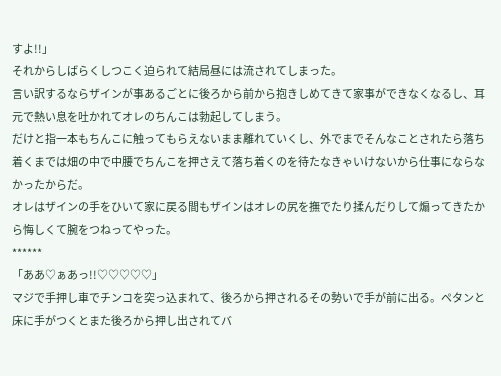すよ!!」
それからしばらくしつこく迫られて結局昼には流されてしまった。
言い訳するならザインが事あるごとに後ろから前から抱きしめてきて家事ができなくなるし、耳元で熱い息を吐かれてオレのちんこは勃起してしまう。
だけと指一本もちんこに触ってもらえないまま離れていくし、外でまでそんなことされたら落ち着くまでは畑の中で中腰でちんこを押さえて落ち着くのを待たなきゃいけないから仕事にならなかったからだ。
オレはザインの手をひいて家に戻る間もザインはオレの尻を撫でたり揉んだりして煽ってきたから悔しくて腕をつねってやった。
******
「ああ♡ぁあっ!!♡♡♡♡♡」
マジで手押し車でチンコを突っ込まれて、後ろから押されるその勢いで手が前に出る。ペタンと床に手がつくとまた後ろから押し出されてバ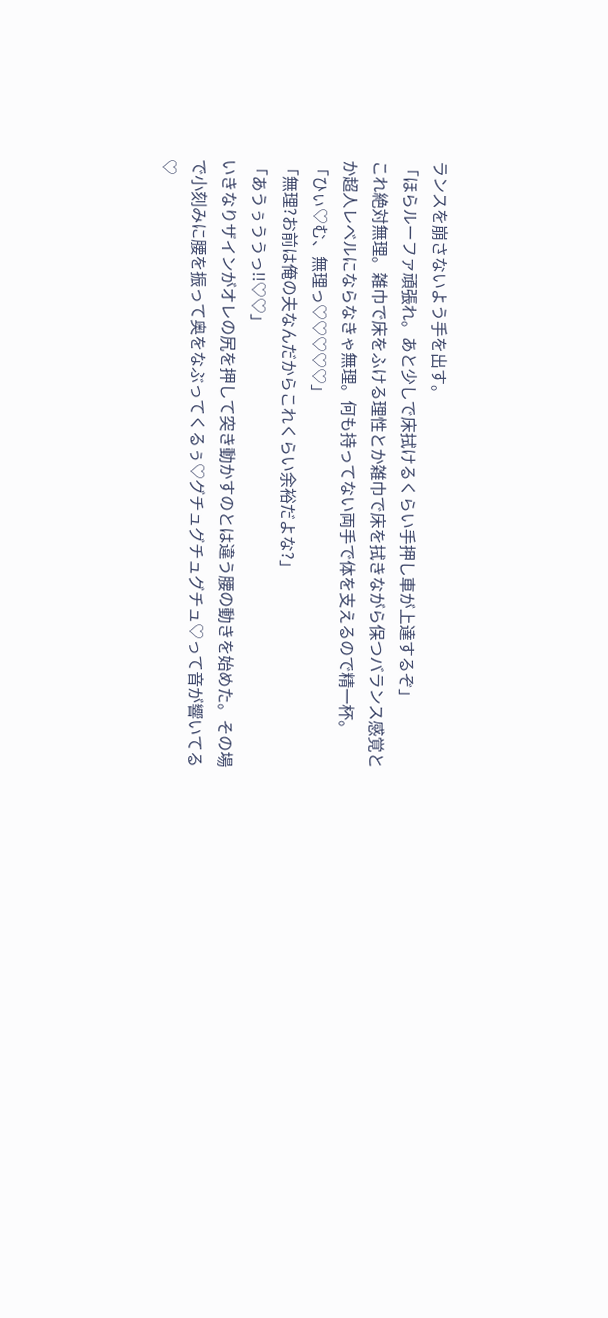ランスを崩さないよう手を出す。
「ほらルーファ頑張れ。あと少しで床拭けるくらい手押し車が上達するぞ」
これ絶対無理。雑巾で床をふける理性とか雑巾で床を拭きながら保つバランス感覚とか超人レベルにならなきゃ無理。何も持ってない両手で体を支えるので精一杯。
「ひぃ♡む、無理っ♡♡♡♡♡」
「無理?お前は俺の夫なんだからこれくらい余裕だよな?」
「あうぅううっ!!♡♡」
いきなりザインがオレの尻を押して突き動かすのとは違う腰の動きを始めた。その場で小刻みに腰を振って奥をなぶってくるぅ♡グチュグチュグチュ♡って音が響いてる♡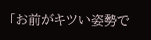「お前がキツい姿勢で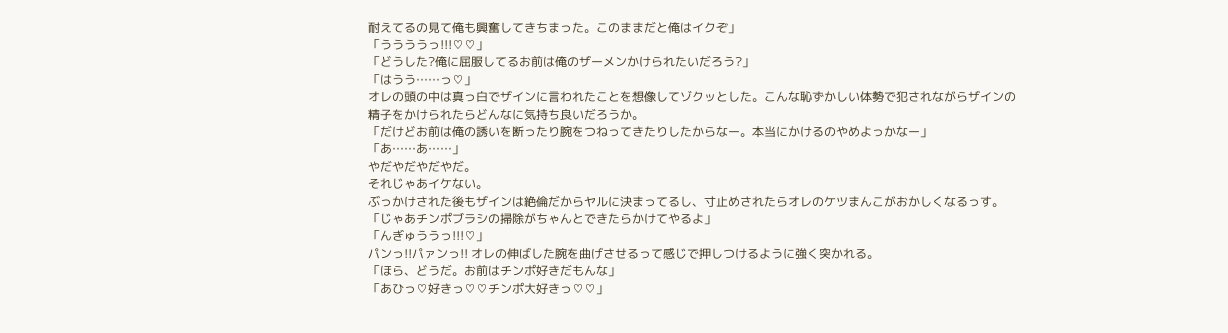耐えてるの見て俺も興奮してきちまった。このままだと俺はイクぞ」
「ううううっ!!!♡♡」
「どうした?俺に屈服してるお前は俺のザーメンかけられたいだろう?」
「はうう……っ♡」
オレの頭の中は真っ白でザインに言われたことを想像してゾクッとした。こんな恥ずかしい体勢で犯されながらザインの精子をかけられたらどんなに気持ち良いだろうか。
「だけどお前は俺の誘いを断ったり腕をつねってきたりしたからなー。本当にかけるのやめよっかなー」
「あ……あ……」
やだやだやだやだ。
それじゃあイケない。
ぶっかけされた後もザインは絶倫だからヤルに決まってるし、寸止めされたらオレのケツまんこがおかしくなるっす。
「じゃあチンポブラシの掃除がちゃんとできたらかけてやるよ」
「んぎゅううっ!!!♡」
パンっ!!パァンっ!! オレの伸ばした腕を曲げさせるって感じで押しつけるように強く突かれる。
「ほら、どうだ。お前はチンポ好きだもんな」
「あひっ♡好きっ♡♡チンポ大好きっ♡♡」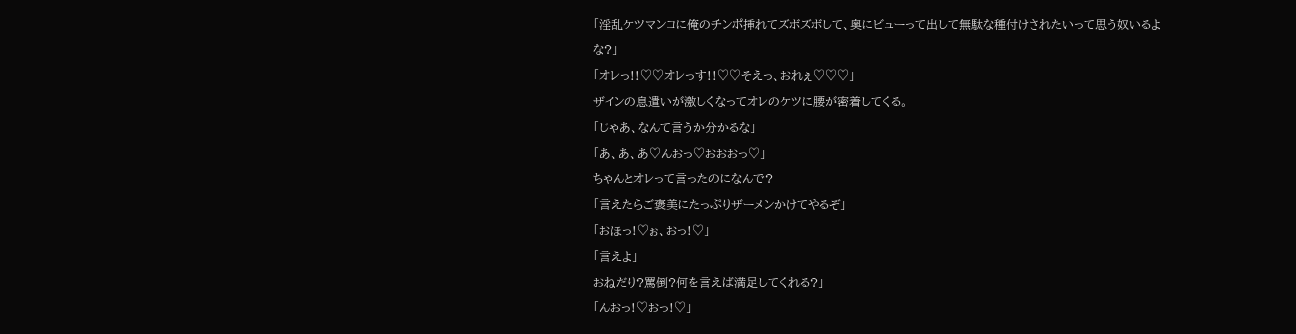「淫乱ケツマンコに俺のチンポ挿れてズボズボして、奥にビューって出して無駄な種付けされたいって思う奴いるよな?」
「オレっ!!♡♡オレっす!!♡♡そえっ、おれぇ♡♡♡」
ザインの息遣いが激しくなってオレのケツに腰が密着してくる。
「じゃあ、なんて言うか分かるな」
「あ、あ、あ♡んおっ♡おおおっ♡」
ちゃんとオレって言ったのになんで?
「言えたらご褒美にたっぷりザーメンかけてやるぞ」
「おほっ!♡ぉ、おっ!♡」
「言えよ」
おねだり?罵倒?何を言えば満足してくれる?」
「んおっ!♡おっ!♡」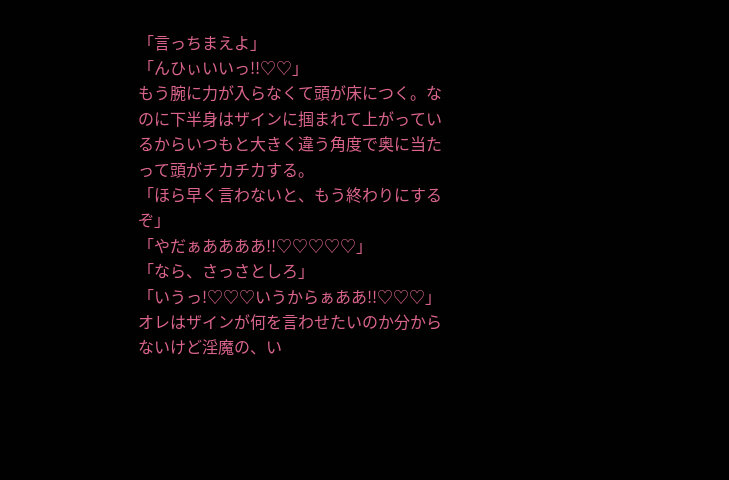「言っちまえよ」
「んひぃいいっ!!♡♡」
もう腕に力が入らなくて頭が床につく。なのに下半身はザインに掴まれて上がっているからいつもと大きく違う角度で奥に当たって頭がチカチカする。
「ほら早く言わないと、もう終わりにするぞ」
「やだぁああああ!!♡♡♡♡♡」
「なら、さっさとしろ」
「いうっ!♡♡♡いうからぁああ!!♡♡♡」
オレはザインが何を言わせたいのか分からないけど淫魔の、い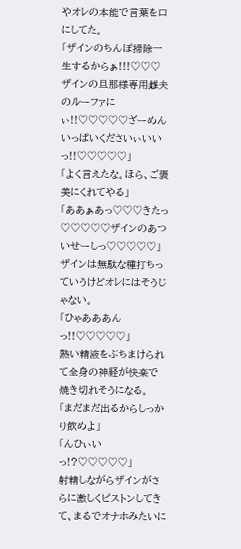やオレの本能で言葉を口にしてた。
「ザインのちんぽ掃除一生するからぁ!!!♡♡♡ザインの旦那様専用雌夫のルーファにぃ!!♡♡♡♡♡ざーめんいっぱいくださいぃいいっ!!♡♡♡♡♡」
「よく言えたな。ほら、ご褒美にくれてやる」
「ああぁあっ♡♡♡きたっ♡♡♡♡♡ザインのあついせーしっ♡♡♡♡♡」
ザインは無駄な種打ちっていうけどオレにはそうじゃない。
「ひゃあああんっ!!♡♡♡♡♡」
熱い精液をぶちまけられて全身の神経が快楽で焼き切れそうになる。
「まだまだ出るからしっかり飲めよ」
「んひぃいっ!?♡♡♡♡♡」
射精しながらザインがさらに激しくピストンしてきて、まるでオナホみたいに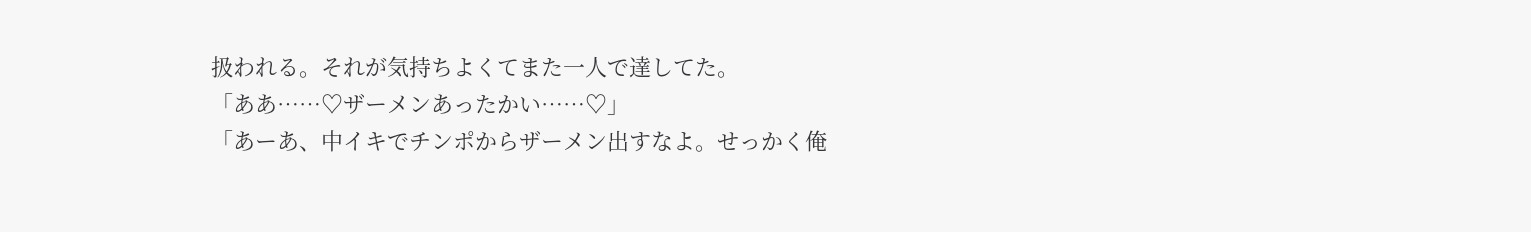扱われる。それが気持ちよくてまた一人で達してた。
「ああ……♡ザーメンあったかい……♡」
「あーあ、中イキでチンポからザーメン出すなよ。せっかく俺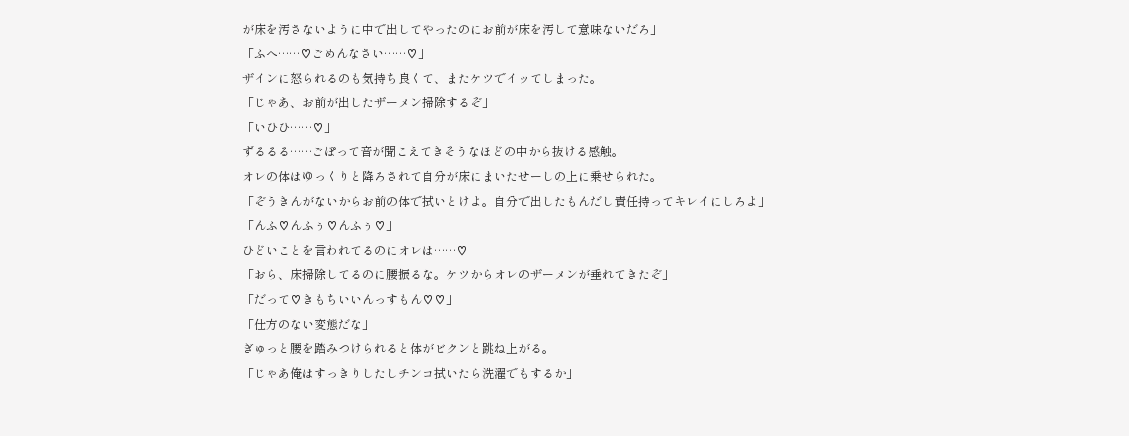が床を汚さないように中で出してやったのにお前が床を汚して意味ないだろ」
「ふへ……♡ごめんなさい……♡」
ザインに怒られるのも気持ち良くて、またケツでイッてしまった。
「じゃあ、お前が出したザーメン掃除するぞ」
「いひひ……♡」
ずるるる……ごぽって音が聞こえてきそうなほどの中から抜ける感触。
オレの体はゆっくりと降ろされて自分が床にまいたせーしの上に乗せられた。
「ぞうきんがないからお前の体で拭いとけよ。自分で出したもんだし責任持ってキレイにしろよ」
「んふ♡んふぅ♡んふぅ♡」
ひどいことを言われてるのにオレは……♡
「おら、床掃除してるのに腰振るな。ケツからオレのザーメンが垂れてきたぞ」
「だって♡きもちいいんっすもん♡♡」
「仕方のない変態だな」
ぎゅっと腰を踏みつけられると体がビクンと跳ね上がる。
「じゃあ俺はすっきりしたしチンコ拭いたら洗濯でもするか」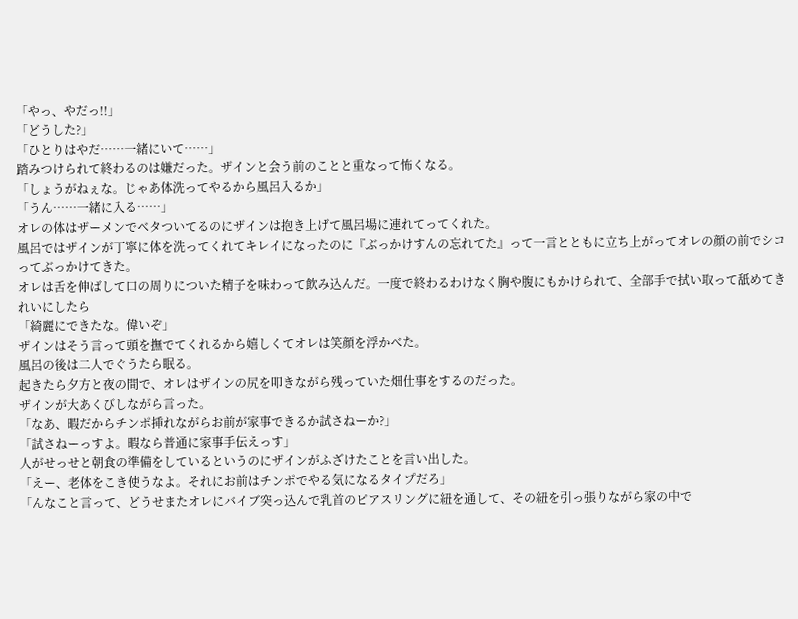「やっ、やだっ!!」
「どうした?」
「ひとりはやだ……一緒にいて……」
踏みつけられて終わるのは嫌だった。ザインと会う前のことと重なって怖くなる。
「しょうがねぇな。じゃあ体洗ってやるから風呂入るか」
「うん……一緒に入る……」
オレの体はザーメンでベタついてるのにザインは抱き上げて風呂場に連れてってくれた。
風呂ではザインが丁寧に体を洗ってくれてキレイになったのに『ぶっかけすんの忘れてた』って一言とともに立ち上がってオレの顔の前でシコってぶっかけてきた。
オレは舌を伸ばして口の周りについた精子を味わって飲み込んだ。一度で終わるわけなく胸や腹にもかけられて、全部手で拭い取って舐めてきれいにしたら
「綺麗にできたな。偉いぞ」
ザインはそう言って頭を撫でてくれるから嬉しくてオレは笑顔を浮かべた。
風呂の後は二人でぐうたら眠る。
起きたら夕方と夜の間で、オレはザインの尻を叩きながら残っていた畑仕事をするのだった。
ザインが大あくびしながら言った。
「なあ、暇だからチンポ挿れながらお前が家事できるか試さねーか?」
「試さねーっすよ。暇なら普通に家事手伝えっす」
人がせっせと朝食の準備をしているというのにザインがふざけたことを言い出した。
「えー、老体をこき使うなよ。それにお前はチンポでやる気になるタイプだろ」
「んなこと言って、どうせまたオレにバイブ突っ込んで乳首のピアスリングに紐を通して、その紐を引っ張りながら家の中で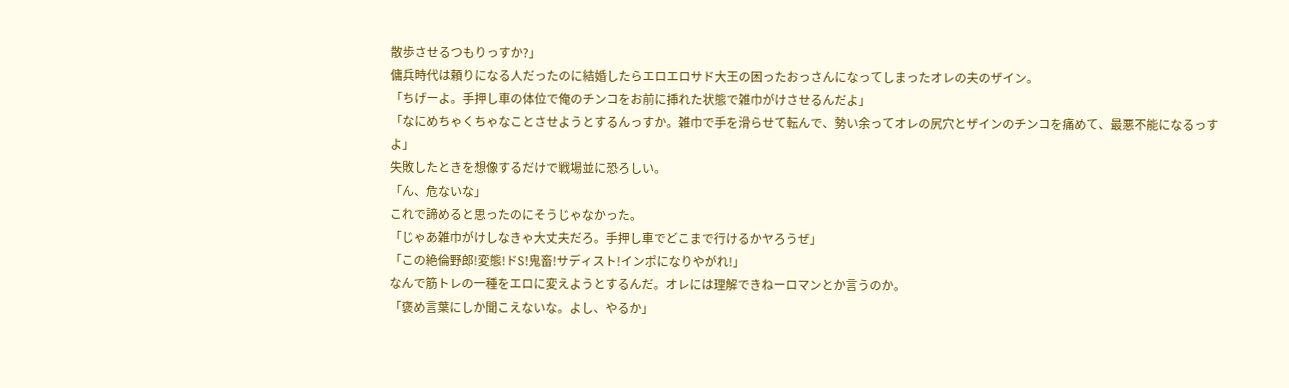散歩させるつもりっすか?」
傭兵時代は頼りになる人だったのに結婚したらエロエロサド大王の困ったおっさんになってしまったオレの夫のザイン。
「ちげーよ。手押し車の体位で俺のチンコをお前に挿れた状態で雑巾がけさせるんだよ」
「なにめちゃくちゃなことさせようとするんっすか。雑巾で手を滑らせて転んで、勢い余ってオレの尻穴とザインのチンコを痛めて、最悪不能になるっすよ」
失敗したときを想像するだけで戦場並に恐ろしい。
「ん、危ないな」
これで諦めると思ったのにそうじゃなかった。
「じゃあ雑巾がけしなきゃ大丈夫だろ。手押し車でどこまで行けるかヤろうぜ」
「この絶倫野郎!変態!ドS!鬼畜!サディスト!インポになりやがれ!」
なんで筋トレの一種をエロに変えようとするんだ。オレには理解できねーロマンとか言うのか。
「褒め言葉にしか聞こえないな。よし、やるか」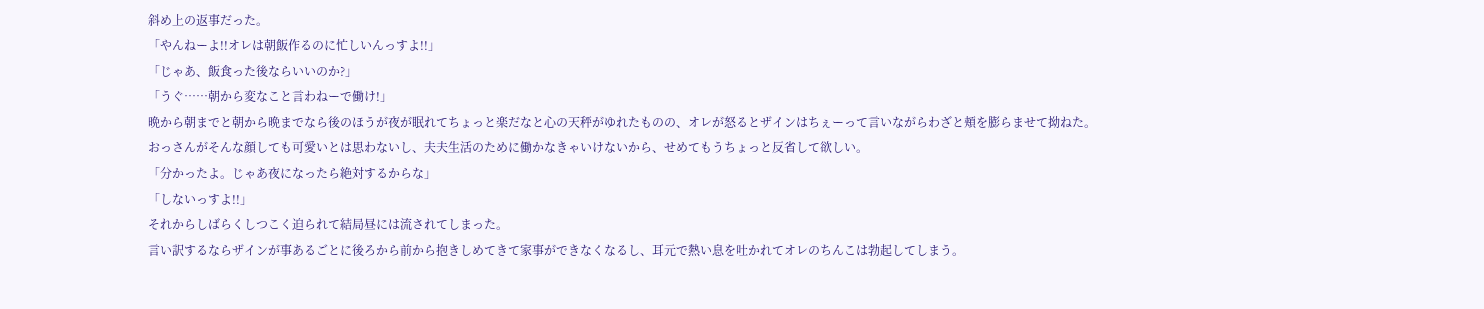斜め上の返事だった。
「やんねーよ!!オレは朝飯作るのに忙しいんっすよ!!」
「じゃあ、飯食った後ならいいのか?」
「うぐ……朝から変なこと言わねーで働け!」
晩から朝までと朝から晩までなら後のほうが夜が眠れてちょっと楽だなと心の天秤がゆれたものの、オレが怒るとザインはちぇーって言いながらわざと頬を膨らませて拗ねた。
おっさんがそんな顔しても可愛いとは思わないし、夫夫生活のために働かなきゃいけないから、せめてもうちょっと反省して欲しい。
「分かったよ。じゃあ夜になったら絶対するからな」
「しないっすよ!!」
それからしばらくしつこく迫られて結局昼には流されてしまった。
言い訳するならザインが事あるごとに後ろから前から抱きしめてきて家事ができなくなるし、耳元で熱い息を吐かれてオレのちんこは勃起してしまう。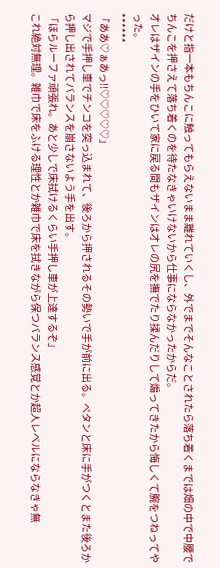だけと指一本もちんこに触ってもらえないまま離れていくし、外でまでそんなことされたら落ち着くまでは畑の中で中腰でちんこを押さえて落ち着くのを待たなきゃいけないから仕事にならなかったからだ。
オレはザインの手をひいて家に戻る間もザインはオレの尻を撫でたり揉んだりして煽ってきたから悔しくて腕をつねってやった。
******
「ああ♡ぁあっ!!♡♡♡♡♡」
マジで手押し車でチンコを突っ込まれて、後ろから押されるその勢いで手が前に出る。ペタンと床に手がつくとまた後ろから押し出されてバランスを崩さないよう手を出す。
「ほらルーファ頑張れ。あと少しで床拭けるくらい手押し車が上達するぞ」
これ絶対無理。雑巾で床をふける理性とか雑巾で床を拭きながら保つバランス感覚とか超人レベルにならなきゃ無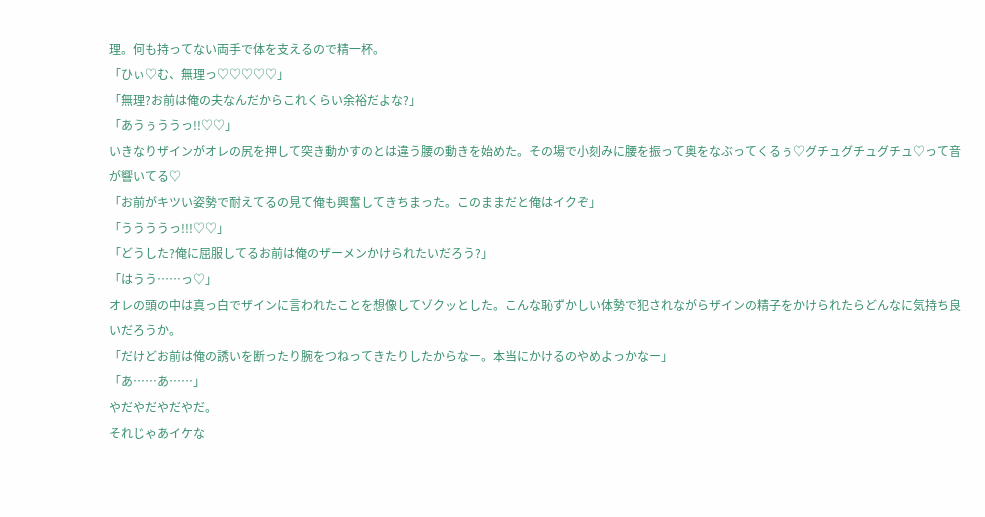理。何も持ってない両手で体を支えるので精一杯。
「ひぃ♡む、無理っ♡♡♡♡♡」
「無理?お前は俺の夫なんだからこれくらい余裕だよな?」
「あうぅううっ!!♡♡」
いきなりザインがオレの尻を押して突き動かすのとは違う腰の動きを始めた。その場で小刻みに腰を振って奥をなぶってくるぅ♡グチュグチュグチュ♡って音が響いてる♡
「お前がキツい姿勢で耐えてるの見て俺も興奮してきちまった。このままだと俺はイクぞ」
「ううううっ!!!♡♡」
「どうした?俺に屈服してるお前は俺のザーメンかけられたいだろう?」
「はうう……っ♡」
オレの頭の中は真っ白でザインに言われたことを想像してゾクッとした。こんな恥ずかしい体勢で犯されながらザインの精子をかけられたらどんなに気持ち良いだろうか。
「だけどお前は俺の誘いを断ったり腕をつねってきたりしたからなー。本当にかけるのやめよっかなー」
「あ……あ……」
やだやだやだやだ。
それじゃあイケな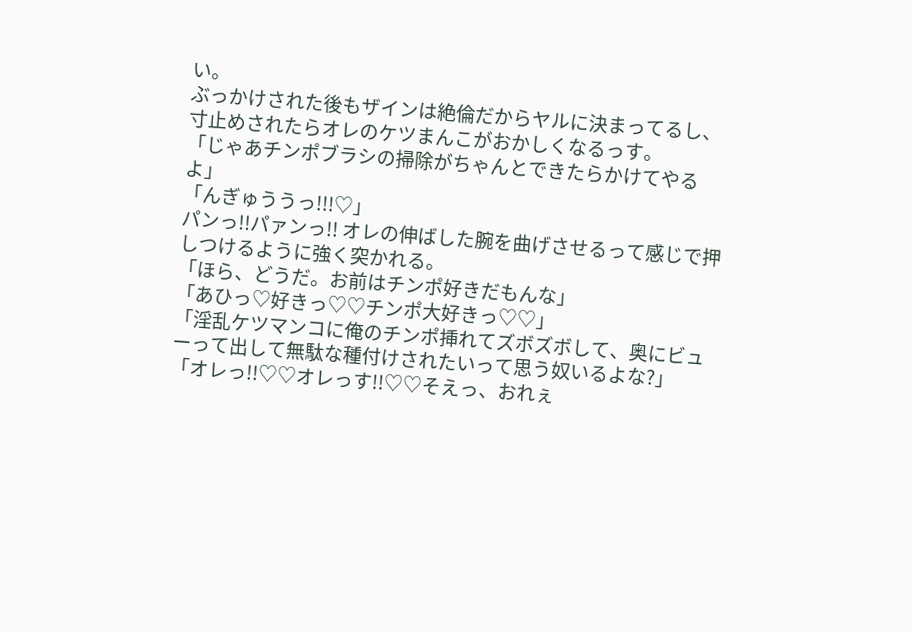い。
ぶっかけされた後もザインは絶倫だからヤルに決まってるし、寸止めされたらオレのケツまんこがおかしくなるっす。
「じゃあチンポブラシの掃除がちゃんとできたらかけてやるよ」
「んぎゅううっ!!!♡」
パンっ!!パァンっ!! オレの伸ばした腕を曲げさせるって感じで押しつけるように強く突かれる。
「ほら、どうだ。お前はチンポ好きだもんな」
「あひっ♡好きっ♡♡チンポ大好きっ♡♡」
「淫乱ケツマンコに俺のチンポ挿れてズボズボして、奥にビューって出して無駄な種付けされたいって思う奴いるよな?」
「オレっ!!♡♡オレっす!!♡♡そえっ、おれぇ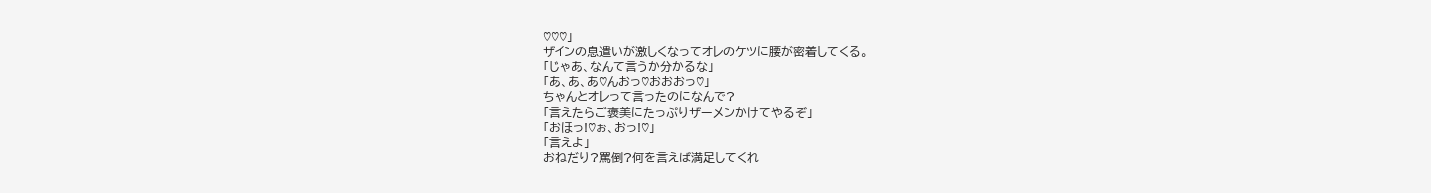♡♡♡」
ザインの息遣いが激しくなってオレのケツに腰が密着してくる。
「じゃあ、なんて言うか分かるな」
「あ、あ、あ♡んおっ♡おおおっ♡」
ちゃんとオレって言ったのになんで?
「言えたらご褒美にたっぷりザーメンかけてやるぞ」
「おほっ!♡ぉ、おっ!♡」
「言えよ」
おねだり?罵倒?何を言えば満足してくれ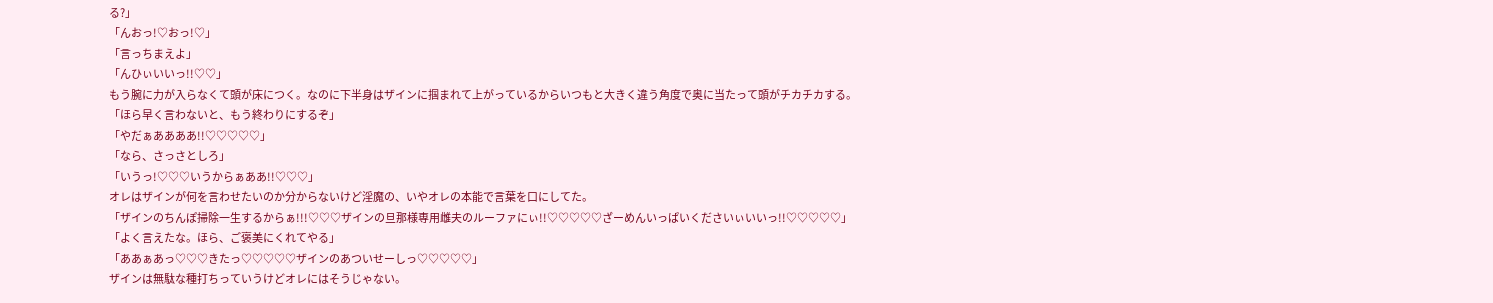る?」
「んおっ!♡おっ!♡」
「言っちまえよ」
「んひぃいいっ!!♡♡」
もう腕に力が入らなくて頭が床につく。なのに下半身はザインに掴まれて上がっているからいつもと大きく違う角度で奥に当たって頭がチカチカする。
「ほら早く言わないと、もう終わりにするぞ」
「やだぁああああ!!♡♡♡♡♡」
「なら、さっさとしろ」
「いうっ!♡♡♡いうからぁああ!!♡♡♡」
オレはザインが何を言わせたいのか分からないけど淫魔の、いやオレの本能で言葉を口にしてた。
「ザインのちんぽ掃除一生するからぁ!!!♡♡♡ザインの旦那様専用雌夫のルーファにぃ!!♡♡♡♡♡ざーめんいっぱいくださいぃいいっ!!♡♡♡♡♡」
「よく言えたな。ほら、ご褒美にくれてやる」
「ああぁあっ♡♡♡きたっ♡♡♡♡♡ザインのあついせーしっ♡♡♡♡♡」
ザインは無駄な種打ちっていうけどオレにはそうじゃない。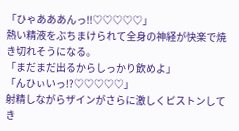「ひゃあああんっ!!♡♡♡♡♡」
熱い精液をぶちまけられて全身の神経が快楽で焼き切れそうになる。
「まだまだ出るからしっかり飲めよ」
「んひぃいっ!?♡♡♡♡♡」
射精しながらザインがさらに激しくピストンしてき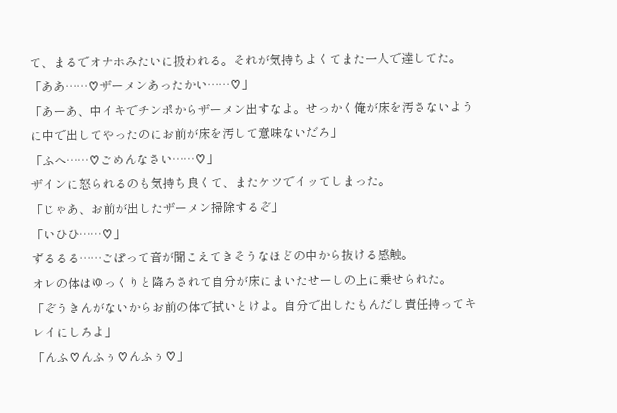て、まるでオナホみたいに扱われる。それが気持ちよくてまた一人で達してた。
「ああ……♡ザーメンあったかい……♡」
「あーあ、中イキでチンポからザーメン出すなよ。せっかく俺が床を汚さないように中で出してやったのにお前が床を汚して意味ないだろ」
「ふへ……♡ごめんなさい……♡」
ザインに怒られるのも気持ち良くて、またケツでイッてしまった。
「じゃあ、お前が出したザーメン掃除するぞ」
「いひひ……♡」
ずるるる……ごぽって音が聞こえてきそうなほどの中から抜ける感触。
オレの体はゆっくりと降ろされて自分が床にまいたせーしの上に乗せられた。
「ぞうきんがないからお前の体で拭いとけよ。自分で出したもんだし責任持ってキレイにしろよ」
「んふ♡んふぅ♡んふぅ♡」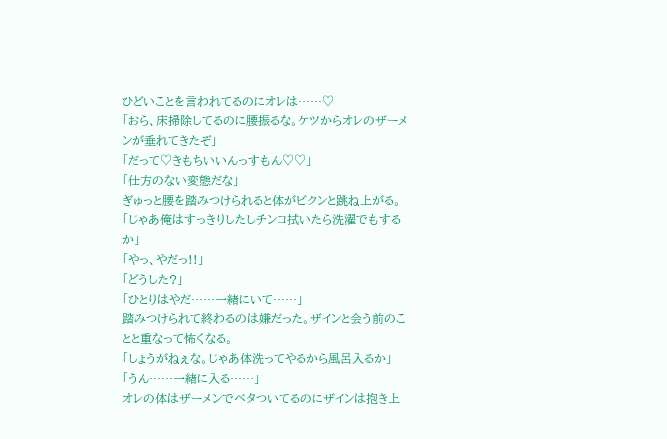ひどいことを言われてるのにオレは……♡
「おら、床掃除してるのに腰振るな。ケツからオレのザーメンが垂れてきたぞ」
「だって♡きもちいいんっすもん♡♡」
「仕方のない変態だな」
ぎゅっと腰を踏みつけられると体がビクンと跳ね上がる。
「じゃあ俺はすっきりしたしチンコ拭いたら洗濯でもするか」
「やっ、やだっ!!」
「どうした?」
「ひとりはやだ……一緒にいて……」
踏みつけられて終わるのは嫌だった。ザインと会う前のことと重なって怖くなる。
「しょうがねぇな。じゃあ体洗ってやるから風呂入るか」
「うん……一緒に入る……」
オレの体はザーメンでベタついてるのにザインは抱き上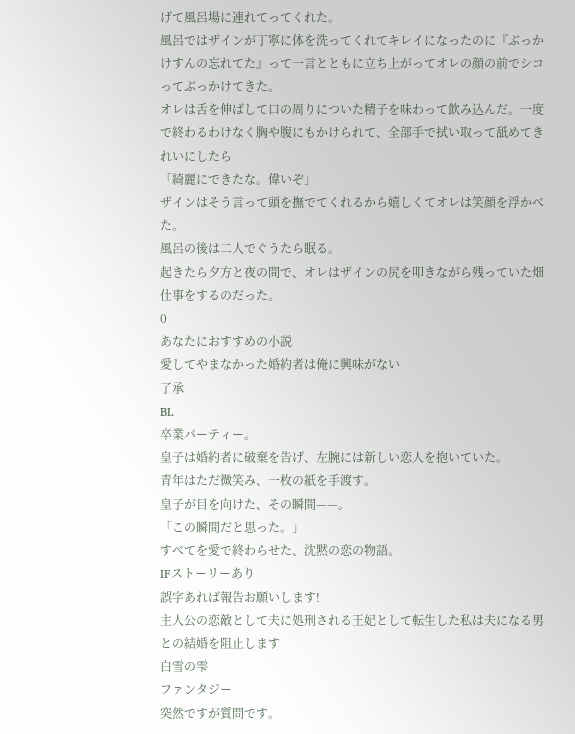げて風呂場に連れてってくれた。
風呂ではザインが丁寧に体を洗ってくれてキレイになったのに『ぶっかけすんの忘れてた』って一言とともに立ち上がってオレの顔の前でシコってぶっかけてきた。
オレは舌を伸ばして口の周りについた精子を味わって飲み込んだ。一度で終わるわけなく胸や腹にもかけられて、全部手で拭い取って舐めてきれいにしたら
「綺麗にできたな。偉いぞ」
ザインはそう言って頭を撫でてくれるから嬉しくてオレは笑顔を浮かべた。
風呂の後は二人でぐうたら眠る。
起きたら夕方と夜の間で、オレはザインの尻を叩きながら残っていた畑仕事をするのだった。
0
あなたにおすすめの小説
愛してやまなかった婚約者は俺に興味がない
了承
BL
卒業パーティー。
皇子は婚約者に破棄を告げ、左腕には新しい恋人を抱いていた。
青年はただ微笑み、一枚の紙を手渡す。
皇子が目を向けた、その瞬間——。
「この瞬間だと思った。」
すべてを愛で終わらせた、沈黙の恋の物語。
IFストーリーあり
誤字あれば報告お願いします!
主人公の恋敵として夫に処刑される王妃として転生した私は夫になる男との結婚を阻止します
白雪の雫
ファンタジー
突然ですが質問です。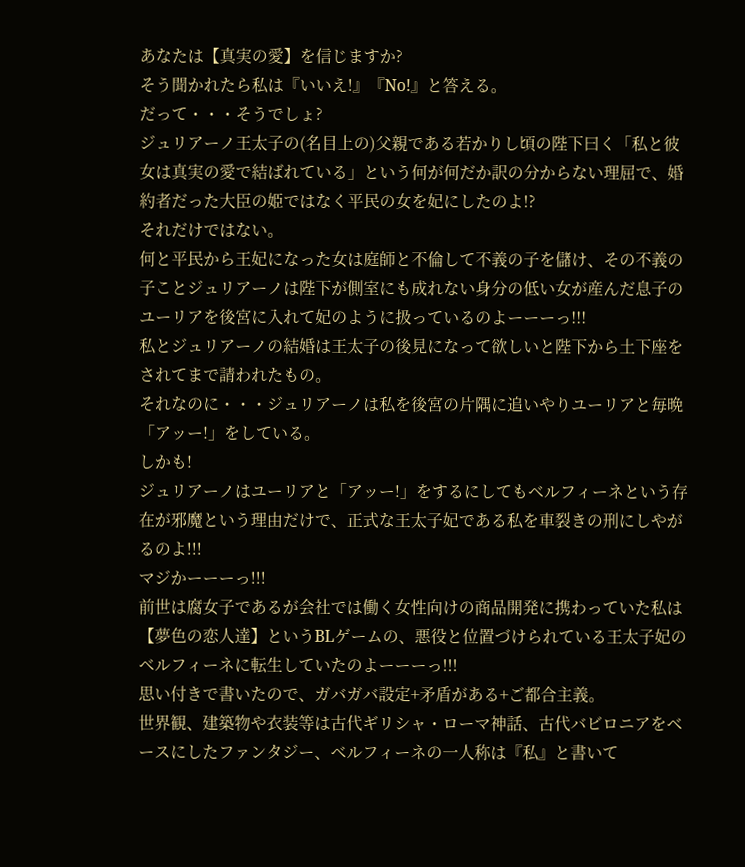あなたは【真実の愛】を信じますか?
そう聞かれたら私は『いいえ!』『No!』と答える。
だって・・・そうでしょ?
ジュリアーノ王太子の(名目上の)父親である若かりし頃の陛下曰く「私と彼女は真実の愛で結ばれている」という何が何だか訳の分からない理屈で、婚約者だった大臣の姫ではなく平民の女を妃にしたのよ!?
それだけではない。
何と平民から王妃になった女は庭師と不倫して不義の子を儲け、その不義の子ことジュリアーノは陛下が側室にも成れない身分の低い女が産んだ息子のユーリアを後宮に入れて妃のように扱っているのよーーーっ!!!
私とジュリアーノの結婚は王太子の後見になって欲しいと陛下から土下座をされてまで請われたもの。
それなのに・・・ジュリアーノは私を後宮の片隅に追いやりユーリアと毎晩「アッー!」をしている。
しかも!
ジュリアーノはユーリアと「アッー!」をするにしてもベルフィーネという存在が邪魔という理由だけで、正式な王太子妃である私を車裂きの刑にしやがるのよ!!!
マジかーーーっ!!!
前世は腐女子であるが会社では働く女性向けの商品開発に携わっていた私は【夢色の恋人達】というBLゲームの、悪役と位置づけられている王太子妃のベルフィーネに転生していたのよーーーっ!!!
思い付きで書いたので、ガバガバ設定+矛盾がある+ご都合主義。
世界観、建築物や衣装等は古代ギリシャ・ローマ神話、古代バビロニアをベースにしたファンタジー、ベルフィーネの一人称は『私』と書いて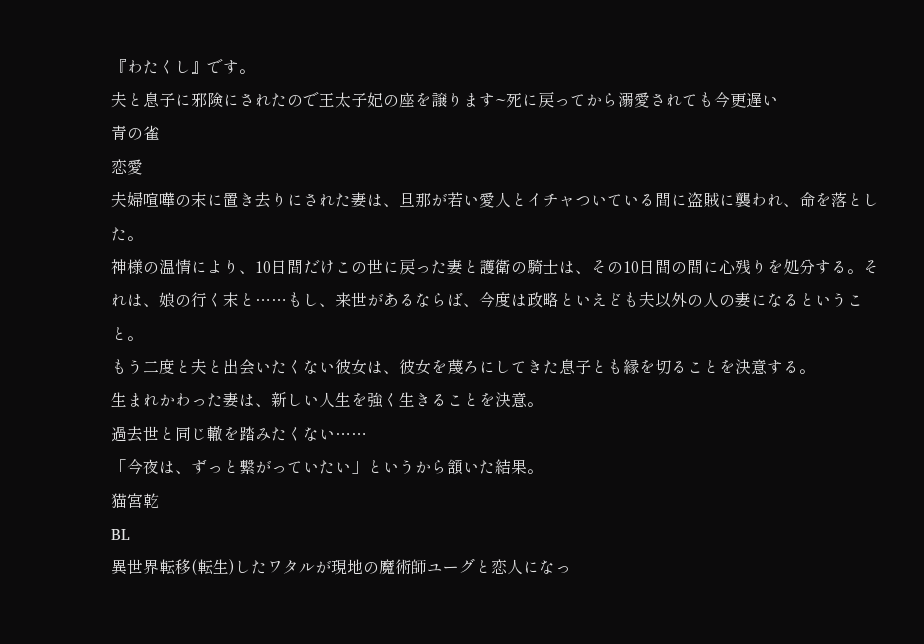『わたくし』です。
夫と息子に邪険にされたので王太子妃の座を譲ります~死に戻ってから溺愛されても今更遅い
青の雀
恋愛
夫婦喧嘩の末に置き去りにされた妻は、旦那が若い愛人とイチャついている間に盗賊に襲われ、命を落とした。
神様の温情により、10日間だけこの世に戻った妻と護衛の騎士は、その10日間の間に心残りを処分する。それは、娘の行く末と……もし、来世があるならば、今度は政略といえども夫以外の人の妻になるということ。
もう二度と夫と出会いたくない彼女は、彼女を蔑ろにしてきた息子とも縁を切ることを決意する。
生まれかわった妻は、新しい人生を強く生きることを決意。
過去世と同じ轍を踏みたくない……
「今夜は、ずっと繋がっていたい」というから頷いた結果。
猫宮乾
BL
異世界転移(転生)したワタルが現地の魔術師ユーグと恋人になっ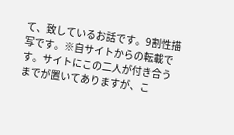て、致しているお話です。9割性描写です。※自サイトからの転載です。サイトにこの二人が付き合うまでが置いてありますが、こ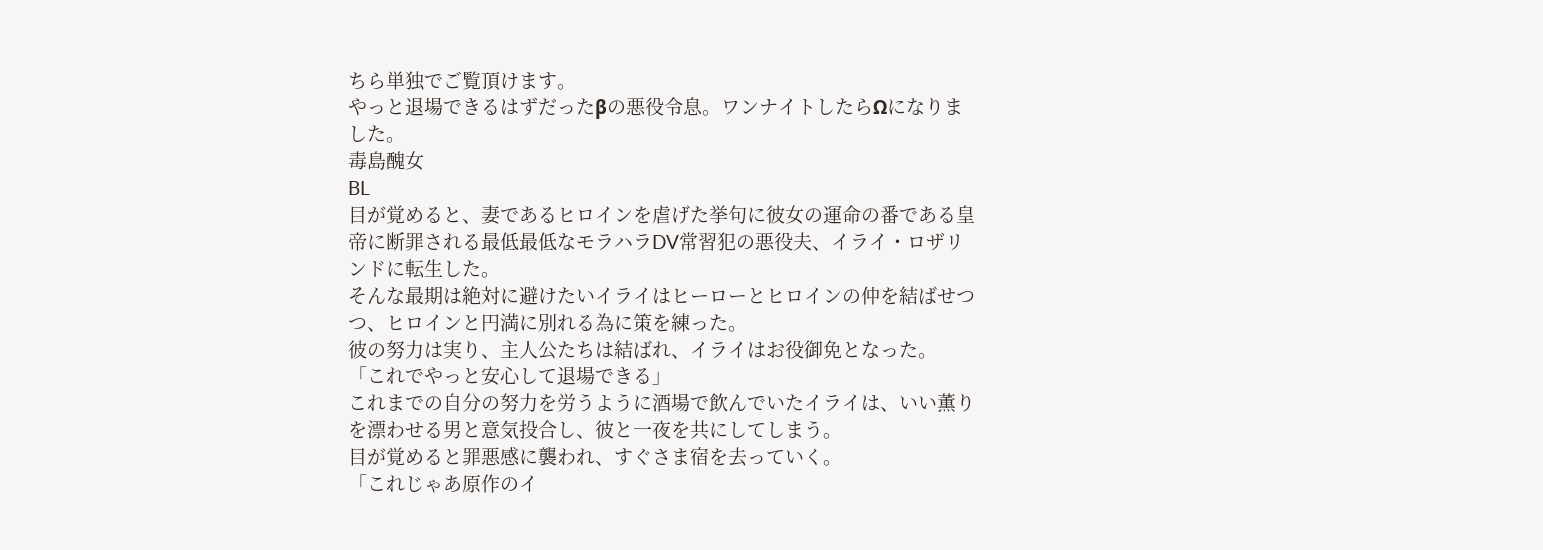ちら単独でご覧頂けます。
やっと退場できるはずだったβの悪役令息。ワンナイトしたらΩになりました。
毒島醜女
BL
目が覚めると、妻であるヒロインを虐げた挙句に彼女の運命の番である皇帝に断罪される最低最低なモラハラDV常習犯の悪役夫、イライ・ロザリンドに転生した。
そんな最期は絶対に避けたいイライはヒーローとヒロインの仲を結ばせつつ、ヒロインと円満に別れる為に策を練った。
彼の努力は実り、主人公たちは結ばれ、イライはお役御免となった。
「これでやっと安心して退場できる」
これまでの自分の努力を労うように酒場で飲んでいたイライは、いい薫りを漂わせる男と意気投合し、彼と一夜を共にしてしまう。
目が覚めると罪悪感に襲われ、すぐさま宿を去っていく。
「これじゃあ原作のイ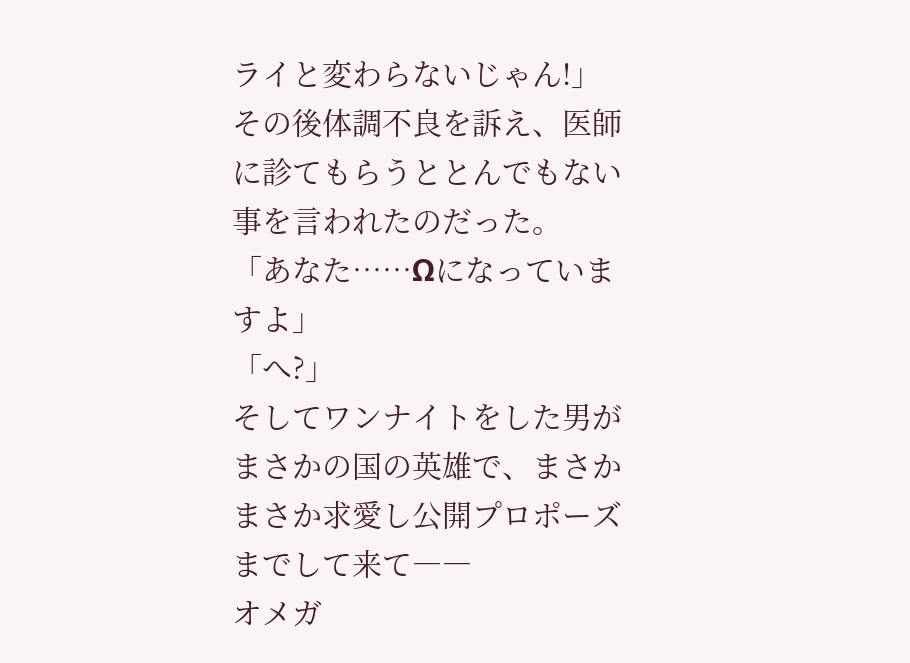ライと変わらないじゃん!」
その後体調不良を訴え、医師に診てもらうととんでもない事を言われたのだった。
「あなた……Ωになっていますよ」
「へ?」
そしてワンナイトをした男がまさかの国の英雄で、まさかまさか求愛し公開プロポーズまでして来て――
オメガ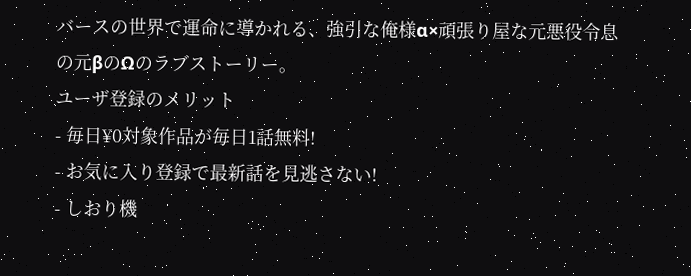バースの世界で運命に導かれる、強引な俺様α×頑張り屋な元悪役令息の元βのΩのラブストーリー。
ユーザ登録のメリット
- 毎日¥0対象作品が毎日1話無料!
- お気に入り登録で最新話を見逃さない!
- しおり機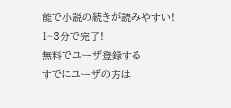能で小説の続きが読みやすい!
1~3分で完了!
無料でユーザ登録する
すでにユーザの方は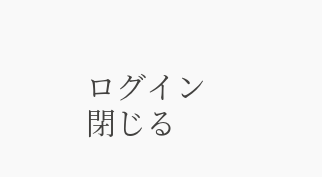ログイン
閉じる